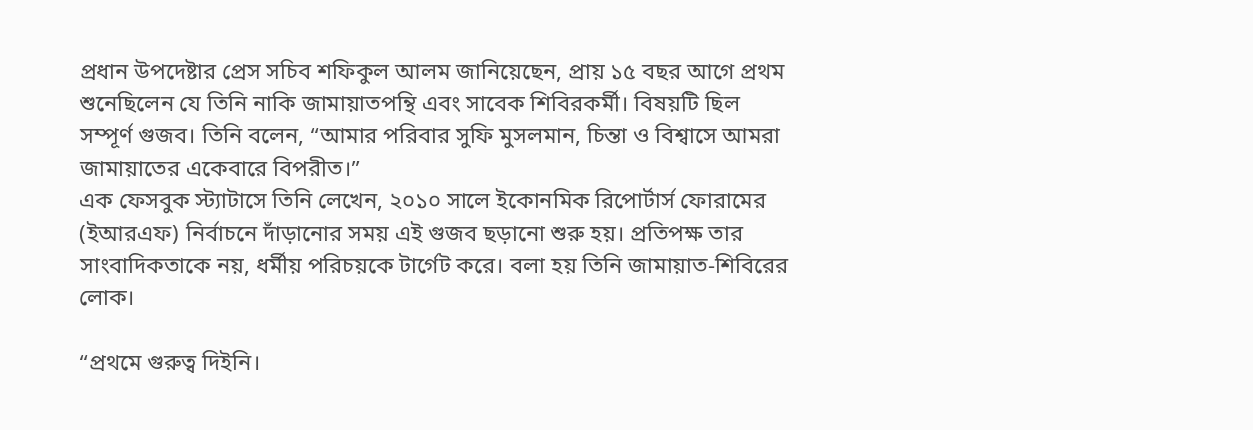প্রধান উপদেষ্টার প্রেস সচিব শফিকুল আলম জানিয়েছেন, প্রায় ১৫ বছর আগে প্রথম শুনেছিলেন যে তিনি নাকি জামায়াতপন্থি এবং সাবেক শিবিরকর্মী। বিষয়টি ছিল সম্পূর্ণ গুজব। তিনি বলেন, “আমার পরিবার সুফি মুসলমান, চিন্তা ও বিশ্বাসে আমরা জামায়াতের একেবারে বিপরীত।”
এক ফেসবুক স্ট্যাটাসে তিনি লেখেন, ২০১০ সালে ইকোনমিক রিপোর্টার্স ফোরামের (ইআরএফ) নির্বাচনে দাঁড়ানোর সময় এই গুজব ছড়ানো শুরু হয়। প্রতিপক্ষ তার সাংবাদিকতাকে নয়, ধর্মীয় পরিচয়কে টার্গেট করে। বলা হয় তিনি জামায়াত-শিবিরের লোক।

“প্রথমে গুরুত্ব দিইনি।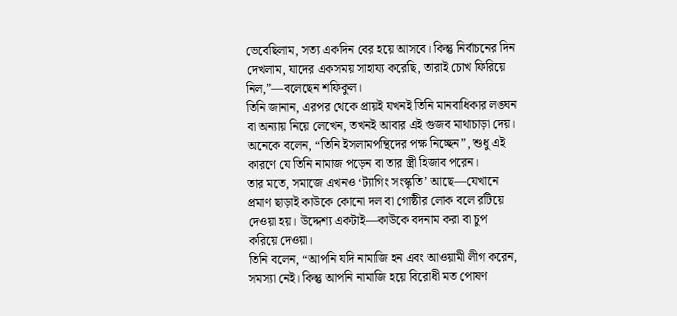ভেবেছিলাম, সত্য একদিন বের হয়ে আসবে। কিন্তু নির্বাচনের দিন দেখলাম, যাদের একসময় সাহায্য করেছি, তারাই চোখ ফিরিয়ে নিল,”—বলেছেন শফিকুল।
তিনি জানান, এরপর থেকে প্রায়ই যখনই তিনি মানবাধিকার লঙ্ঘন বা অন্যায় নিয়ে লেখেন, তখনই আবার এই গুজব মাথাচাড়া দেয়। অনেকে বলেন, “তিনি ইসলামপন্থিদের পক্ষ নিচ্ছেন”, শুধু এই কারণে যে তিনি নামাজ পড়েন বা তার স্ত্রী হিজাব পরেন।
তার মতে, সমাজে এখনও ‘ট্যাগিং সংস্কৃতি’ আছে—যেখানে প্রমাণ ছাড়াই কাউকে কোনো দল বা গোষ্ঠীর লোক বলে রটিয়ে দেওয়া হয়। উদ্দেশ্য একটাই—কাউকে বদনাম করা বা চুপ করিয়ে দেওয়া।
তিনি বলেন, “আপনি যদি নামাজি হন এবং আওয়ামী লীগ করেন, সমস্যা নেই। কিন্তু আপনি নামাজি হয়ে বিরোধী মত পোষণ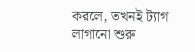করলে, তখনই ট্যাগ লাগানো শুরু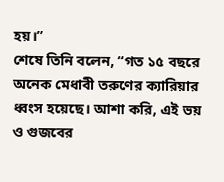হয়।”
শেষে তিনি বলেন, “গত ১৫ বছরে অনেক মেধাবী তরুণের ক্যারিয়ার ধ্বংস হয়েছে। আশা করি, এই ভয় ও গুজবের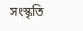সংস্কৃতি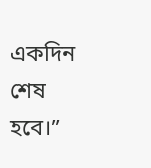একদিন শেষ হবে।”